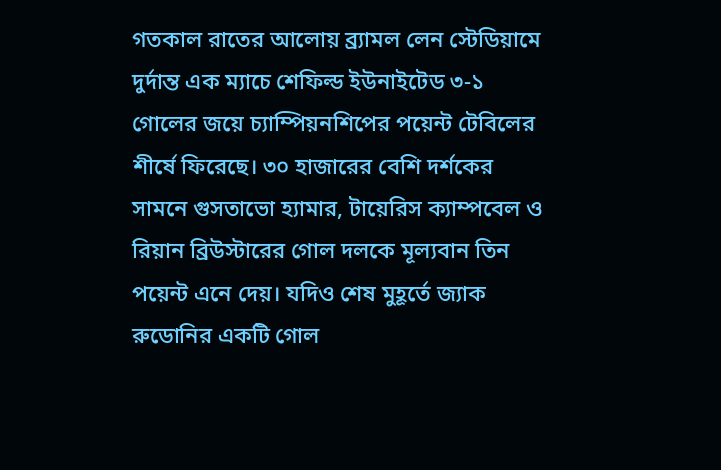গতকাল রাতের আলোয় ব্র্যামল লেন স্টেডিয়ামে দুর্দান্ত এক ম্যাচে শেফিল্ড ইউনাইটেড ৩-১ গোলের জয়ে চ্যাম্পিয়নশিপের পয়েন্ট টেবিলের শীর্ষে ফিরেছে। ৩০ হাজারের বেশি দর্শকের সামনে গুসতাভো হ্যামার, টায়েরিস ক্যাম্পবেল ও রিয়ান ব্রিউস্টারের গোল দলকে মূল্যবান তিন পয়েন্ট এনে দেয়। যদিও শেষ মুহূর্তে জ্যাক রুডোনির একটি গোল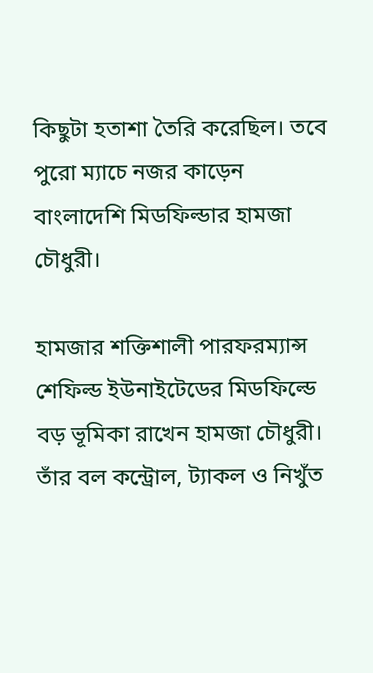কিছুটা হতাশা তৈরি করেছিল। তবে পুরো ম্যাচে নজর কাড়েন বাংলাদেশি মিডফিল্ডার হামজা চৌধুরী।

হামজার শক্তিশালী পারফরম্যান্স শেফিল্ড ইউনাইটেডের মিডফিল্ডে বড় ভূমিকা রাখেন হামজা চৌধুরী। তাঁর বল কন্ট্রোল, ট্যাকল ও নিখুঁত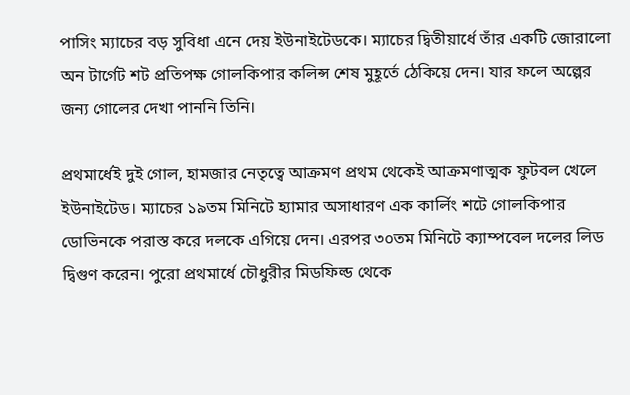পাসিং ম্যাচের বড় সুবিধা এনে দেয় ইউনাইটেডকে। ম্যাচের দ্বিতীয়ার্ধে তাঁর একটি জোরালো অন টার্গেট শট প্রতিপক্ষ গোলকিপার কলিন্স শেষ মুহূর্তে ঠেকিয়ে দেন। যার ফলে অল্পের জন্য গোলের দেখা পাননি তিনি।

প্রথমার্ধেই দুই গোল, হামজার নেতৃত্বে আক্রমণ প্রথম থেকেই আক্রমণাত্মক ফুটবল খেলে ইউনাইটেড। ম্যাচের ১৯তম মিনিটে হ্যামার অসাধারণ এক কার্লিং শটে গোলকিপার ডোভিনকে পরাস্ত করে দলকে এগিয়ে দেন। এরপর ৩০তম মিনিটে ক্যাম্পবেল দলের লিড দ্বিগুণ করেন। পুরো প্রথমার্ধে চৌধুরীর মিডফিল্ড থেকে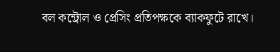বল কন্ট্রোল ও প্রেসিং প্রতিপক্ষকে ব্যাকফুটে রাখে।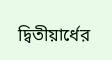দ্বিতীয়ার্ধের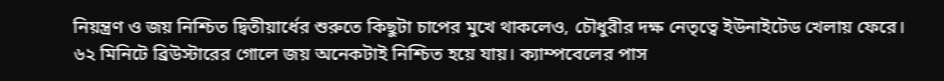নিয়ন্ত্রণ ও জয় নিশ্চিত দ্বিতীয়ার্ধের শুরুতে কিছুটা চাপের মুখে থাকলেও, চৌধুরীর দক্ষ নেতৃত্বে ইউনাইটেড খেলায় ফেরে। ৬২ মিনিটে ব্রিউস্টারের গোলে জয় অনেকটাই নিশ্চিত হয়ে যায়। ক্যাম্পবেলের পাস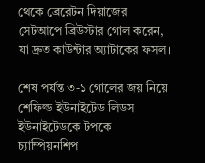থেকে ব্রেরেটন দিয়াজের সেটআপে ব্রিউস্টার গোল করেন, যা দ্রুত কাউন্টার অ্যাটাকের ফসল।

শেষ পর্যন্ত ৩-১ গোলের জয় নিয়ে শেফিল্ড ইউনাইটেড লিডস ইউনাইটেডকে টপকে চ্যাম্পিয়নশিপ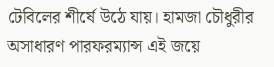টেবিলের শীর্ষে উঠে যায়। হামজা চৌধুরীর অসাধারণ পারফরম্যান্স এই জয়ে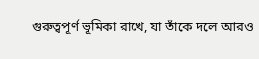গুরুত্বপূর্ণ ভূমিকা রাখে, যা তাঁকে দলে আরও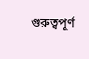গুরুত্বপূর্ণ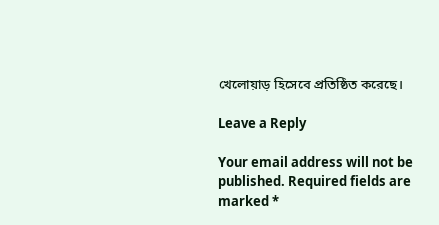খেলোয়াড় হিসেবে প্রতিষ্ঠিত করেছে।

Leave a Reply

Your email address will not be published. Required fields are marked *